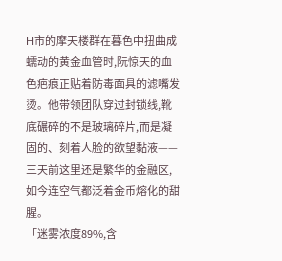H市的摩天楼群在暮色中扭曲成蠕动的黄金血管时,阮惊天的血色疤痕正贴着防毒面具的滤嘴发烫。他带领团队穿过封锁线,靴底碾碎的不是玻璃碎片,而是凝固的、刻着人脸的欲望黏液——三天前这里还是繁华的金融区,如今连空气都泛着金币熔化的甜腥。
「迷雾浓度89%,含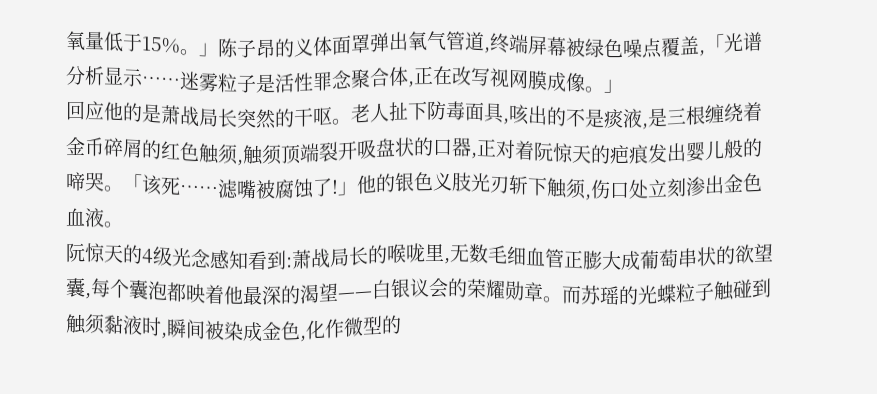氧量低于15%。」陈子昂的义体面罩弹出氧气管道,终端屏幕被绿色噪点覆盖,「光谱分析显示……迷雾粒子是活性罪念聚合体,正在改写视网膜成像。」
回应他的是萧战局长突然的干呕。老人扯下防毒面具,咳出的不是痰液,是三根缠绕着金币碎屑的红色触须,触须顶端裂开吸盘状的口器,正对着阮惊天的疤痕发出婴儿般的啼哭。「该死……滤嘴被腐蚀了!」他的银色义肢光刃斩下触须,伤口处立刻渗出金色血液。
阮惊天的4级光念感知看到:萧战局长的喉咙里,无数毛细血管正膨大成葡萄串状的欲望囊,每个囊泡都映着他最深的渴望——白银议会的荣耀勋章。而苏瑶的光蝶粒子触碰到触须黏液时,瞬间被染成金色,化作微型的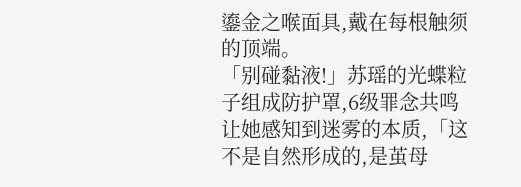鎏金之喉面具,戴在每根触须的顶端。
「别碰黏液!」苏瑶的光蝶粒子组成防护罩,6级罪念共鸣让她感知到迷雾的本质,「这不是自然形成的,是茧母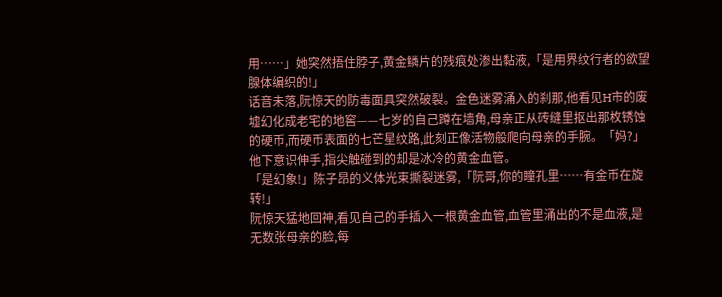用……」她突然捂住脖子,黄金鳞片的残痕处渗出黏液,「是用界纹行者的欲望腺体编织的!」
话音未落,阮惊天的防毒面具突然破裂。金色迷雾涌入的刹那,他看见H市的废墟幻化成老宅的地窖——七岁的自己蹲在墙角,母亲正从砖缝里抠出那枚锈蚀的硬币,而硬币表面的七芒星纹路,此刻正像活物般爬向母亲的手腕。「妈?」他下意识伸手,指尖触碰到的却是冰冷的黄金血管。
「是幻象!」陈子昂的义体光束撕裂迷雾,「阮哥,你的瞳孔里……有金币在旋转!」
阮惊天猛地回神,看见自己的手插入一根黄金血管,血管里涌出的不是血液,是无数张母亲的脸,每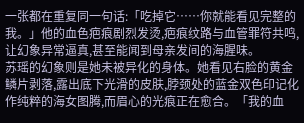一张都在重复同一句话:「吃掉它……你就能看见完整的我。」他的血色疤痕剧烈发烫,疤痕纹路与血管罪符共鸣,让幻象异常逼真,甚至能闻到母亲发间的海腥味。
苏瑶的幻象则是她未被异化的身体。她看见右脸的黄金鳞片剥落,露出底下光滑的皮肤,脖颈处的蓝金双色印记化作纯粹的海女图腾,而眉心的光痕正在愈合。「我的血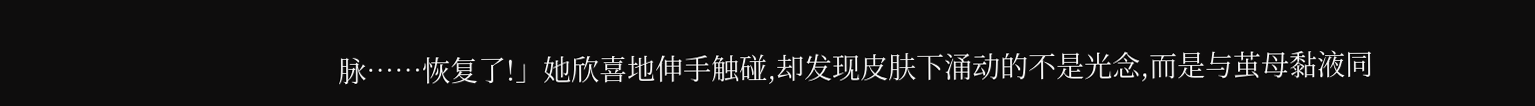脉……恢复了!」她欣喜地伸手触碰,却发现皮肤下涌动的不是光念,而是与茧母黏液同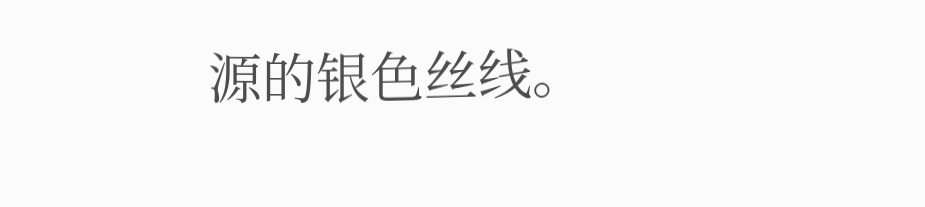源的银色丝线。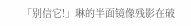「别信它!」琳的半面镜像残影在破